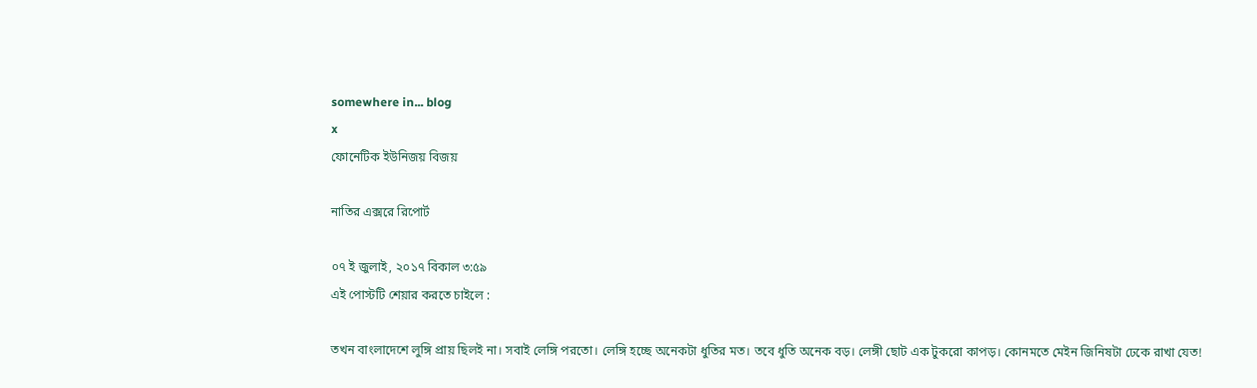somewhere in... blog
x
ফোনেটিক ইউনিজয় বিজয়

নাতির এক্সরে রিপোর্ট

০৭ ই জুলাই, ২০১৭ বিকাল ৩:৫৯
এই পোস্টটি শেয়ার করতে চাইলে :

তখন বাংলাদেশে লুঙ্গি প্রায় ছিলই না। সবাই লেঙ্গি পরতো। লেঙ্গি হচ্ছে অনেকটা ধুতির মত। তবে ধুতি অনেক বড়। লেঙ্গী ছোট এক টুকরো কাপড়। কোনমতে মেইন জিনিষটা ঢেকে রাখা যেত!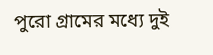পুরো গ্রামের মধ্যে দুই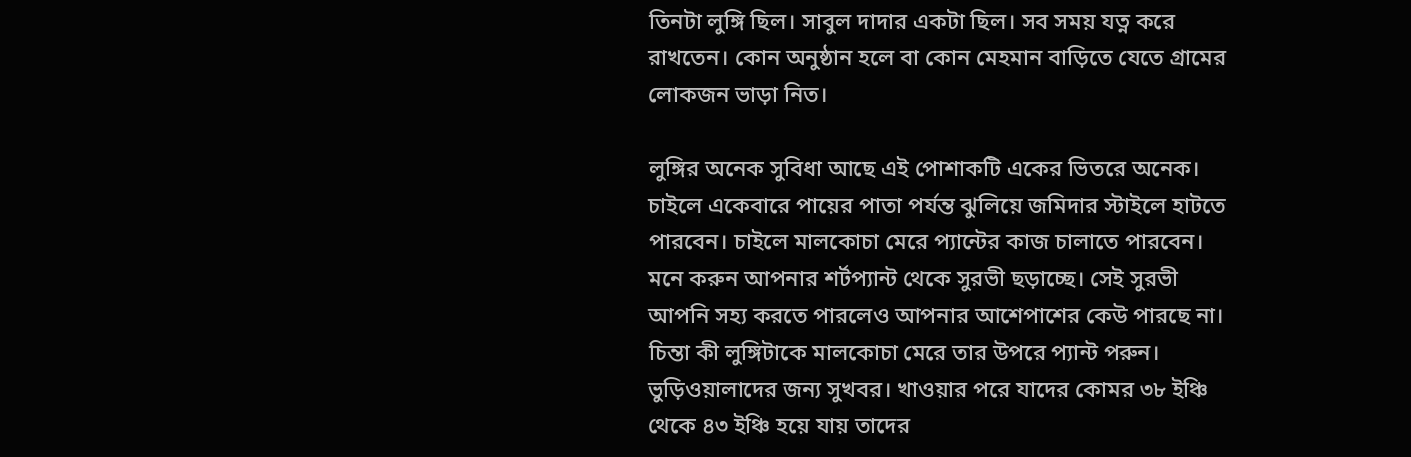তিনটা লুঙ্গি ছিল। সাবুল দাদার একটা ছিল। সব সময় যত্ন করে রাখতেন। কোন অনুষ্ঠান হলে বা কোন মেহমান বাড়িতে যেতে গ্রামের লোকজন ভাড়া নিত।

লুঙ্গির অনেক সুবিধা আছে এই পোশাকটি একের ভিতরে অনেক। চাইলে একেবারে পায়ের পাতা পর্যন্ত ঝুলিয়ে জমিদার স্টাইলে হাটতে পারবেন। চাইলে মালকোচা মেরে প্যান্টের কাজ চালাতে পারবেন। মনে করুন আপনার শর্টপ্যান্ট থেকে সুরভী ছড়াচ্ছে। সেই সুরভী আপনি সহ্য করতে পারলেও আপনার আশেপাশের কেউ পারছে না। চিন্তা কী লুঙ্গিটাকে মালকোচা মেরে তার উপরে প্যান্ট পরুন। ভুড়িওয়ালাদের জন্য সুখবর। খাওয়ার পরে যাদের কোমর ৩৮ ইঞ্চি থেকে ৪৩ ইঞ্চি হয়ে যায় তাদের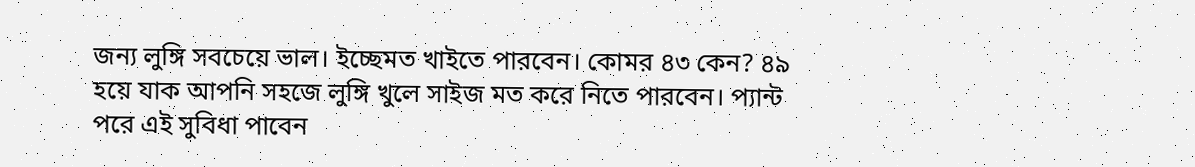জন্য লুঙ্গি সবচেয়ে ভাল। ইচ্ছেমত খাইতে পারবেন। কোমর ৪৩ কেন? ৪৯ হয়ে যাক আপনি সহজে লুঙ্গি খুলে সাইজ মত করে নিতে পারবেন। প্যান্ট পরে এই সুবিধা পাবেন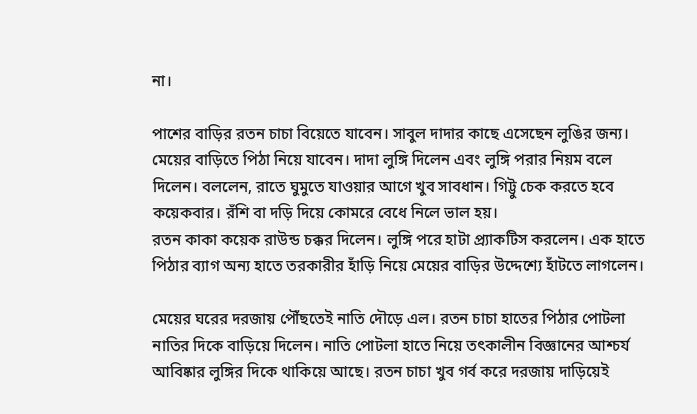না।

পাশের বাড়ির রতন চাচা বিয়েতে যাবেন। সাবুল দাদার কাছে এসেছেন লুঙির জন্য। মেয়ের বাড়িতে পিঠা নিয়ে যাবেন। দাদা লুঙ্গি দিলেন এবং লুঙ্গি পরার নিয়ম বলে দিলেন। বললেন, রাতে ঘুমুতে যাওয়ার আগে খুব সাবধান। গিট্টু চেক করতে হবে কয়েকবার। রঁশি বা দড়ি দিয়ে কোমরে বেধে নিলে ভাল হয়।
রতন কাকা কয়েক রাউন্ড চক্কর দিলেন। লুঙ্গি পরে হাটা প্র্যাকটিস করলেন। এক হাতে পিঠার ব্যাগ অন্য হাতে তরকারীর হাঁড়ি নিয়ে মেয়ের বাড়ির উদ্দেশ্যে হাঁটতে লাগলেন।

মেয়ের ঘরের দরজায় পৌঁছতেই নাতি দৌড়ে এল। রতন চাচা হাতের পিঠার পোটলা নাতির দিকে বাড়িয়ে দিলেন। নাতি পোটলা হাতে নিয়ে তৎকালীন বিজ্ঞানের আশ্চর্য আবিষ্কার লুঙ্গির দিকে থাকিয়ে আছে। রতন চাচা খুব গর্ব করে দরজায় দাড়িয়েই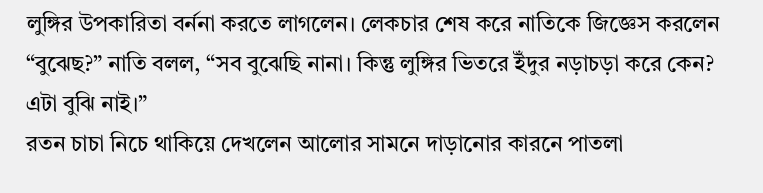লুঙ্গির উপকারিতা বর্ননা করতে লাগলেন। লেকচার শেষ করে নাতিকে জিজ্ঞেস করলেন “বুঝেছ?” নাতি বলল, “সব বুঝেছি নানা। কিন্তু লুঙ্গির ভিতরে ইঁদুর নড়াচড়া করে কেন? এটা বুঝি নাই।”
রতন চাচা নিচে থাকিয়ে দেখলেন আলোর সামনে দাড়ানোর কারনে পাতলা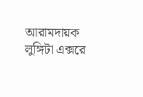আরামদায়ক লুঙ্গিটা এক্সরে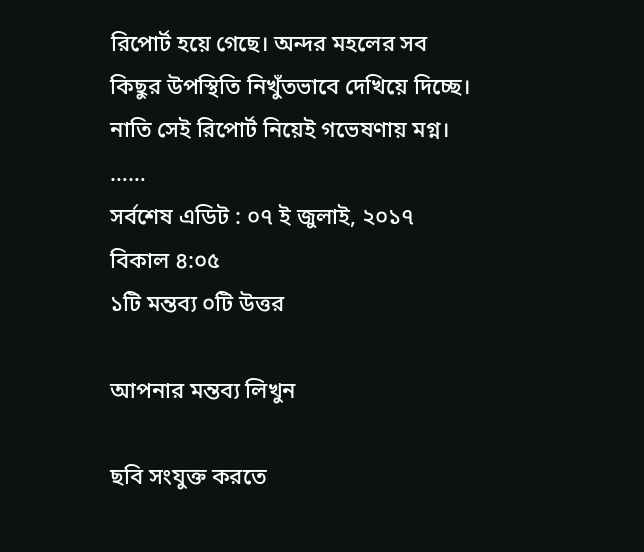রিপোর্ট হয়ে গেছে। অন্দর মহলের সব কিছুর উপস্থিতি নিখুঁতভাবে দেখিয়ে দিচ্ছে। নাতি সেই রিপোর্ট নিয়েই গভেষণায় মগ্ন। ……
সর্বশেষ এডিট : ০৭ ই জুলাই, ২০১৭ বিকাল ৪:০৫
১টি মন্তব্য ০টি উত্তর

আপনার মন্তব্য লিখুন

ছবি সংযুক্ত করতে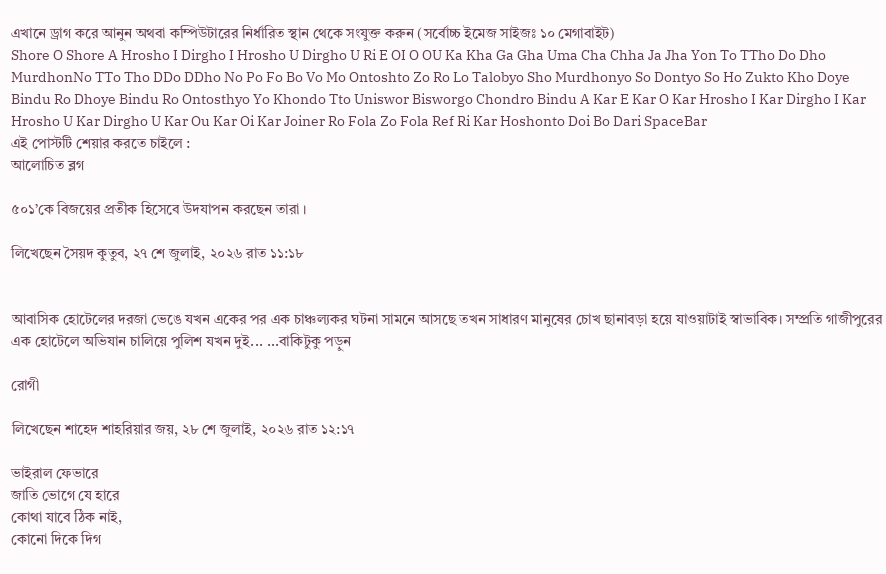এখানে ড্রাগ করে আনুন অথবা কম্পিউটারের নির্ধারিত স্থান থেকে সংযুক্ত করুন (সর্বোচ্চ ইমেজ সাইজঃ ১০ মেগাবাইট)
Shore O Shore A Hrosho I Dirgho I Hrosho U Dirgho U Ri E OI O OU Ka Kha Ga Gha Uma Cha Chha Ja Jha Yon To TTho Do Dho MurdhonNo TTo Tho DDo DDho No Po Fo Bo Vo Mo Ontoshto Zo Ro Lo Talobyo Sho Murdhonyo So Dontyo So Ho Zukto Kho Doye Bindu Ro Dhoye Bindu Ro Ontosthyo Yo Khondo Tto Uniswor Bisworgo Chondro Bindu A Kar E Kar O Kar Hrosho I Kar Dirgho I Kar Hrosho U Kar Dirgho U Kar Ou Kar Oi Kar Joiner Ro Fola Zo Fola Ref Ri Kar Hoshonto Doi Bo Dari SpaceBar
এই পোস্টটি শেয়ার করতে চাইলে :
আলোচিত ব্লগ

৫০১’কে বিজয়ের প্রতীক হিসেবে উদযাপন করছেন তারা ।

লিখেছেন সৈয়দ কুতুব, ২৭ শে জুলাই, ২০২৬ রাত ১১:১৮


আবাসিক হোটেলের দরজা ভেঙে যখন একের পর এক চাঞ্চল্যকর ঘটনা সামনে আসছে তখন সাধারণ মানুষের চোখ ছানাবড়া হয়ে যাওয়াটাই স্বাভাবিক। সম্প্রতি গাজীপুরের এক হোটেলে অভিযান চালিয়ে পুলিশ যখন দুই... ...বাকিটুকু পড়ুন

রোগী

লিখেছেন শাহেদ শাহরিয়ার জয়, ২৮ শে জুলাই, ২০২৬ রাত ১২:১৭

ভাইরাল ফেভারে
জাতি ভোগে যে হারে
কোথা যাবে ঠিক নাই,
কোনো দিকে দিগ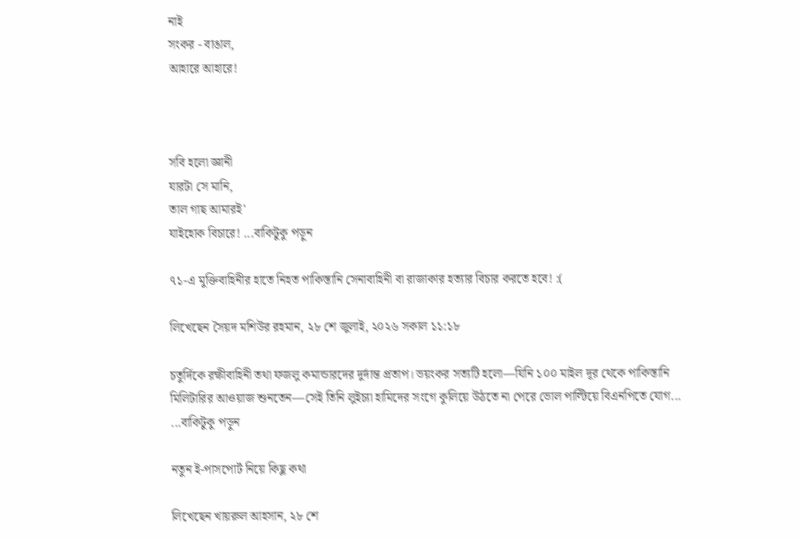নাই
সংকর - বাঙাল,
আহারে আহারে!



সবি হলো জ্ঞানী
যারটা সে মানি,
তাল গাছ আমারই'
যাইহোক বিচারে! ...বাকিটুকু পড়ুন

৭১-এ মুক্তিবাহিনীর হাতে নিহত পাকিস্তানি সেনাবাহিনী বা রাজাকার হত্যার বিচার করতে হবে! :(

লিখেছেন সৈয়দ মশিউর রহমান, ২৮ শে জুলাই, ২০২৬ সকাল ১১:১৮

চতুর্দিকে রক্ষীবাহিনী তথা ফজলু কমান্ডারদের দুর্দান্ত প্রতাপ। ভয়ংকর সত্যটি হলো—যিনি ১০০ মাইল দূর থেকে পাকিস্তানি মিলিটারির আওয়াজ শুনতেন—সেই তিনি লুইচ্যা হামিদের সংগে কুলিয়ে উঠতে না পেরে ভোল পাল্টিয়ে বিএনপিতে যোগ... ...বাকিটুকু পড়ুন

নতুন ই-পাসপোর্ট নিয়ে কিছু কথা

লিখেছেন খায়রুল আহসান, ২৮ শে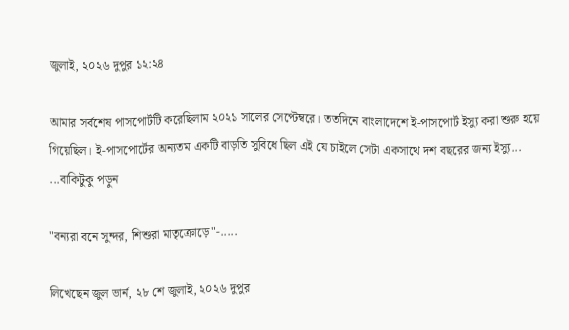জুলাই, ২০২৬ দুপুর ১২:২৪

আমার সর্বশেষ পাসপোর্টটি করেছিলাম ২০২১ সালের সেপ্টেম্বরে। ততদিনে বাংলাদেশে ই-পাসপোর্ট ইস্যু করা শুরু হয়ে গিয়েছিল। ই-পাসপোর্টের অন্যতম একটি বাড়তি সুবিধে ছিল এই যে চাইলে সেটা একসাথে দশ বছরের জন্য ইস্যু... ...বাকিটুকু পড়ুন

"বন্যরা বনে সুন্দর, শিশুরা মাতৃক্রোড়ে"-.....

লিখেছেন জুল ভার্ন, ২৮ শে জুলাই, ২০২৬ দুপুর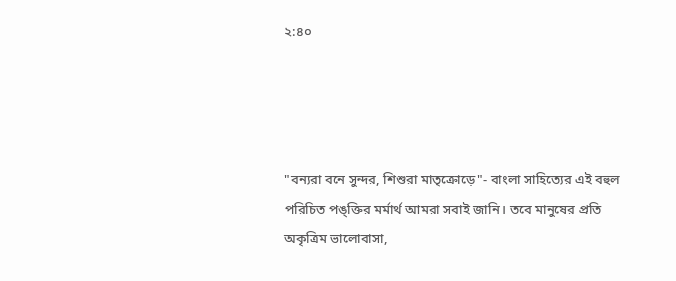২:৪০




"বন্যরা বনে সুন্দর, শিশুরা মাতৃক্রোড়ে"- বাংলা সাহিত্যের এই বহুল পরিচিত পঙ্‌ক্তির মর্মার্থ আমরা সবাই জানি। তবে মানুষের প্রতি অকৃত্রিম ভালোবাসা,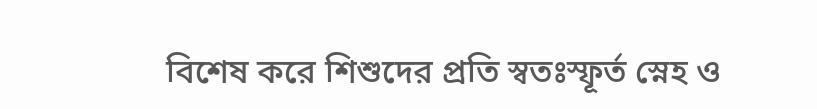বিশেষ করে শিশুদের প্রতি স্বতঃস্ফূর্ত স্নেহ ও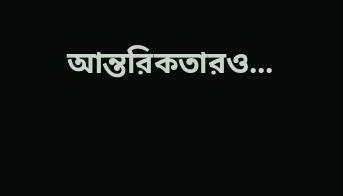আন্তরিকতারও...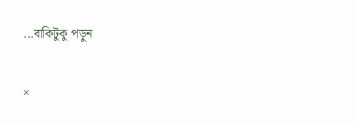...বাকিটুকু পড়ুন

×